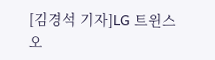[김경석 기자]LG 트윈스 오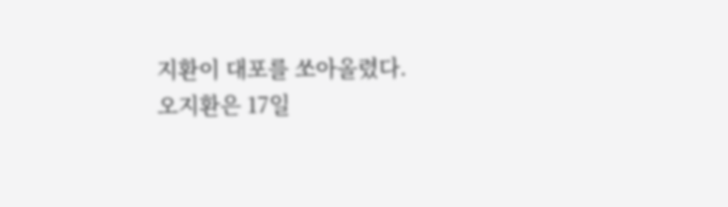지환이 대포를 쏘아올렸다.
오지환은 17일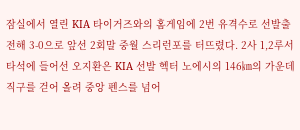잠실에서 열린 KIA 타이거즈와의 홈게임에 2번 유격수로 선발출전해 3-0으로 앞선 2회말 중월 스리런포를 터뜨렸다. 2사 1,2루서 타석에 들어선 오지환은 KIA 선발 헥터 노에시의 146㎞의 가운데 직구를 걷어 올려 중앙 펜스를 넘어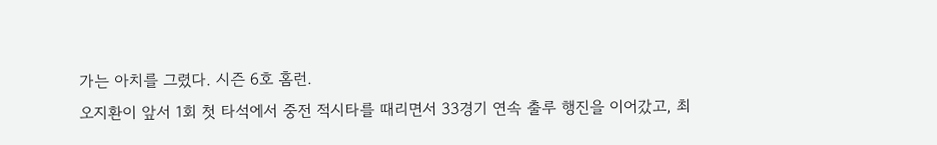가는 아치를 그렸다. 시즌 6호 홈런.
오지환이 앞서 1회 첫 타석에서 중전 적시타를 때리면서 33경기 연속 출루 행진을 이어갔고, 최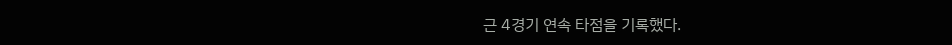근 4경기 연속 타점을 기록했다.